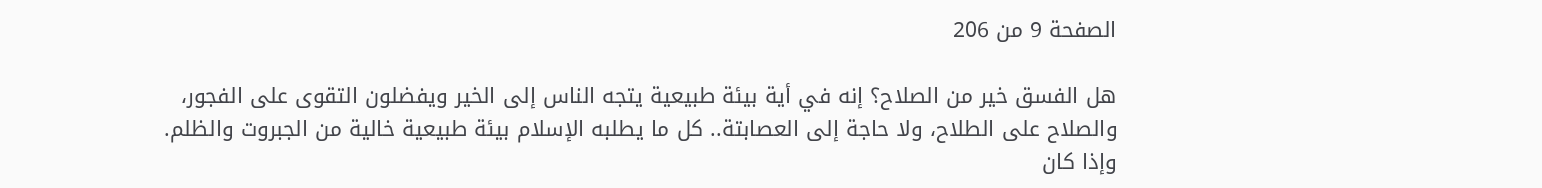الصفحة 9 من 206

هل الفسق خير من الصلاح؟ إنه في أية بيئة طبيعية يتجه الناس إلى الخير ويفضلون التقوى على الفجور، والصلاح على الطلاح، ولا حاجة إلى العصابتة.. كل ما يطلبه الإسلام بيئة طبيعية خالية من الجبروت والظلم. وإذا كان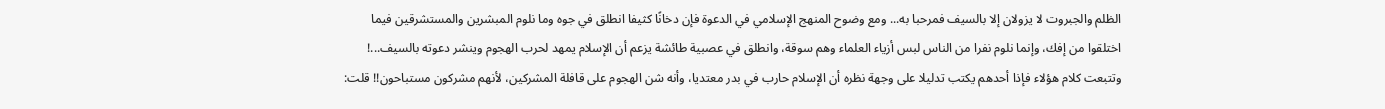الظلم والجبروت لا يزولان إلا بالسيف فمرحبا به... ومع وضوح المنهج الإسلامي في الدعوة فإن دخانًا كثيفا انطلق في جوه وما نلوم المبشرين والمستشرقين فيما اختلقوا من إفك، وإنما نلوم نفرا من الناس لبس أزياء العلماء وهم سوقة، وانطلق في عصبية طائشة يزعم أن الإسلام يمهد لحرب الهجوم وينشر دعوته بالسيف...! وتتبعت كلام هؤلاء فإذا أحدهم يكتب تدليلا على وجهة نظره أن الإسلام حارب في بدر معتديا، وأنه شن الهجوم على قافلة المشركين، لأنهم مشركون مستباحون!! قلت: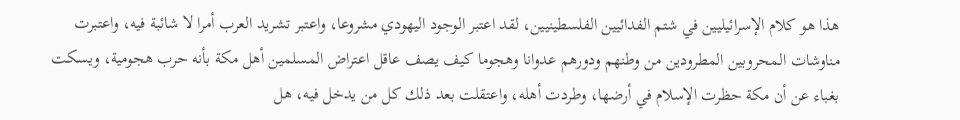هذا هو كلام الإسرائيليين في شتم الفدائيين الفلسطينيين، لقد اعتبر الوجود اليهودي مشروعا، واعتبر تشريد العرب أمرا لا شائبة فيه، واعتبرت مناوشات المحروبين المطرودين من وطنهم ودورهم عدوانا وهجوما كيف يصف عاقل اعتراض المسلمين أهل مكة بأنه حرب هجومية، ويسكت بغباء عن أن مكة حظرت الإسلام في أرضها، وطردت أهله، واعتقلت بعد ذلك كل من يدخل فيه، هل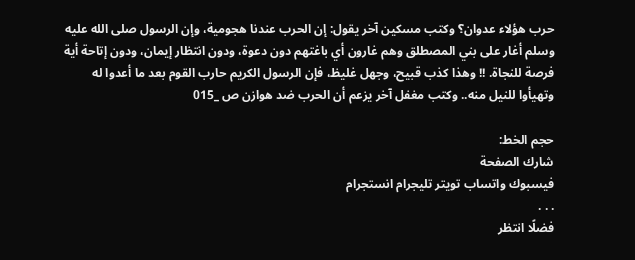حرب هؤلاء عدوان؟ وكتب مسكين آخر يقول: إن الحرب عندنا هجومية، وإن الرسول صلى الله عليه وسلم أغار على بني المصطلق وهم غارون أي باغتهم دون دعوة، ودون انتظار إيمان، ودون إتاحة أية فرصة للنجاة. !! وهذا كذب قبيح، وجهل غليظ، فإن الرسول الكريم حارب القوم بعد ما أعدوا له وتهيأوا للنيل منه.. وكتب مغفل آخر يزعم أن الحرب ضد هوازن ص _015

حجم الخط:
شارك الصفحة
فيسبوك واتساب تويتر تليجرام انستجرام
. . .
فضلًا انتظر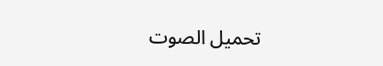تحميل الصوت